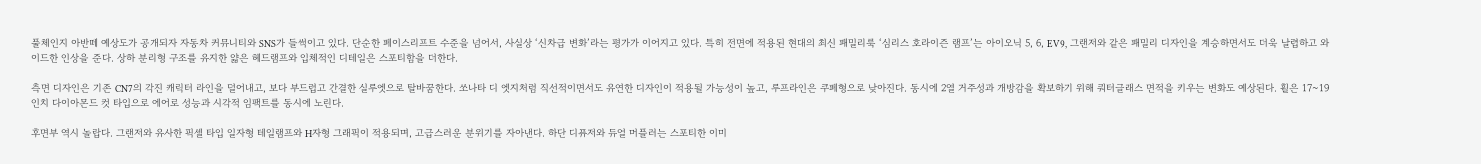풀체인지 아반떼 예상도가 공개되자 자동차 커뮤니티와 SNS가 들썩이고 있다. 단순한 페이스리프트 수준을 넘어서, 사실상 ‘신차급 변화’라는 평가가 이어지고 있다. 특히 전면에 적용된 현대의 최신 패밀리룩 ‘심리스 호라이즌 램프’는 아이오닉 5, 6, EV9, 그랜저와 같은 패밀리 디자인을 계승하면서도 더욱 날렵하고 와이드한 인상을 준다. 상하 분리형 구조를 유지한 얇은 헤드램프와 입체적인 디테일은 스포티함을 더한다.

측면 디자인은 기존 CN7의 각진 캐릭터 라인을 덜어내고, 보다 부드럽고 간결한 실루엣으로 탈바꿈한다. 쏘나타 디 엣지처럼 직선적이면서도 유연한 디자인이 적용될 가능성이 높고, 루프라인은 쿠페형으로 낮아진다. 동시에 2열 거주성과 개방감을 확보하기 위해 쿼터글래스 면적을 키우는 변화도 예상된다. 휠은 17~19인치 다이아몬드 컷 타입으로 에어로 성능과 시각적 임팩트를 동시에 노린다.

후면부 역시 놀랍다. 그랜저와 유사한 픽셀 타입 일자형 테일램프와 H자형 그래픽이 적용되며, 고급스러운 분위기를 자아낸다. 하단 디퓨저와 듀얼 머플러는 스포티한 이미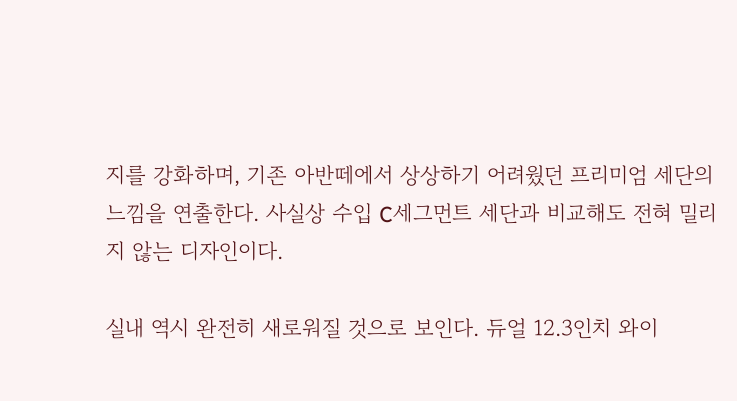지를 강화하며, 기존 아반떼에서 상상하기 어려웠던 프리미엄 세단의 느낌을 연출한다. 사실상 수입 C세그먼트 세단과 비교해도 전혀 밀리지 않는 디자인이다.

실내 역시 완전히 새로워질 것으로 보인다. 듀얼 12.3인치 와이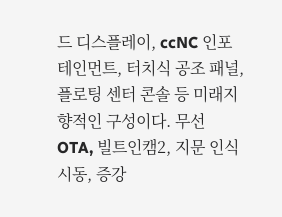드 디스플레이, ccNC 인포테인먼트, 터치식 공조 패널, 플로팅 센터 콘솔 등 미래지향적인 구성이다. 무선 OTA, 빌트인캠2, 지문 인식 시동, 증강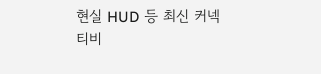현실 HUD 등 최신 커넥티비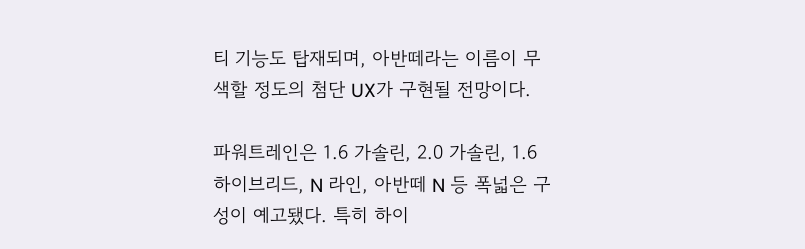티 기능도 탑재되며, 아반떼라는 이름이 무색할 정도의 첨단 UX가 구현될 전망이다.

파워트레인은 1.6 가솔린, 2.0 가솔린, 1.6 하이브리드, N 라인, 아반떼 N 등 폭넓은 구성이 예고됐다. 특히 하이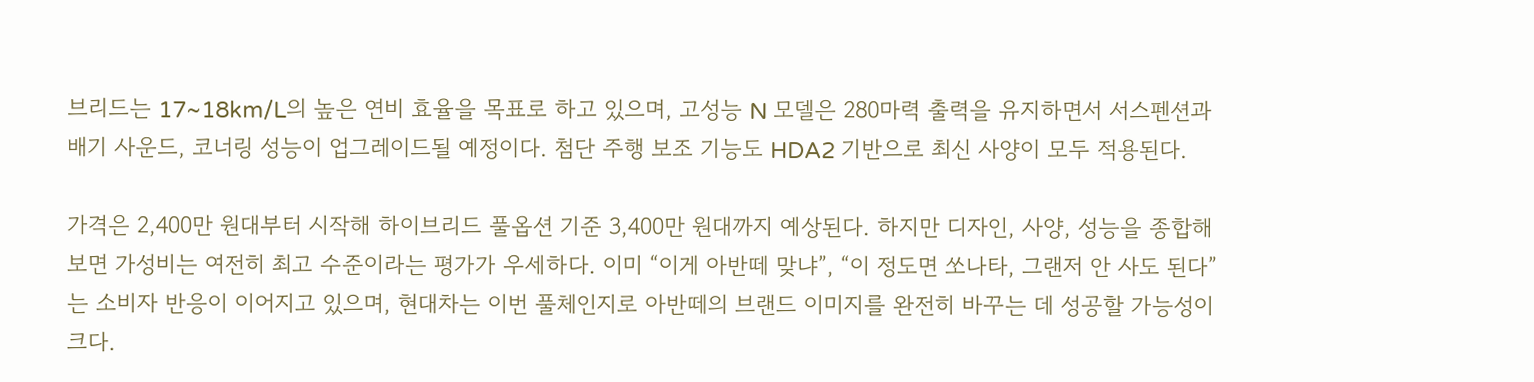브리드는 17~18km/L의 높은 연비 효율을 목표로 하고 있으며, 고성능 N 모델은 280마력 출력을 유지하면서 서스펜션과 배기 사운드, 코너링 성능이 업그레이드될 예정이다. 첨단 주행 보조 기능도 HDA2 기반으로 최신 사양이 모두 적용된다.

가격은 2,400만 원대부터 시작해 하이브리드 풀옵션 기준 3,400만 원대까지 예상된다. 하지만 디자인, 사양, 성능을 종합해 보면 가성비는 여전히 최고 수준이라는 평가가 우세하다. 이미 “이게 아반떼 맞냐”, “이 정도면 쏘나타, 그랜저 안 사도 된다”는 소비자 반응이 이어지고 있으며, 현대차는 이번 풀체인지로 아반떼의 브랜드 이미지를 완전히 바꾸는 데 성공할 가능성이 크다.